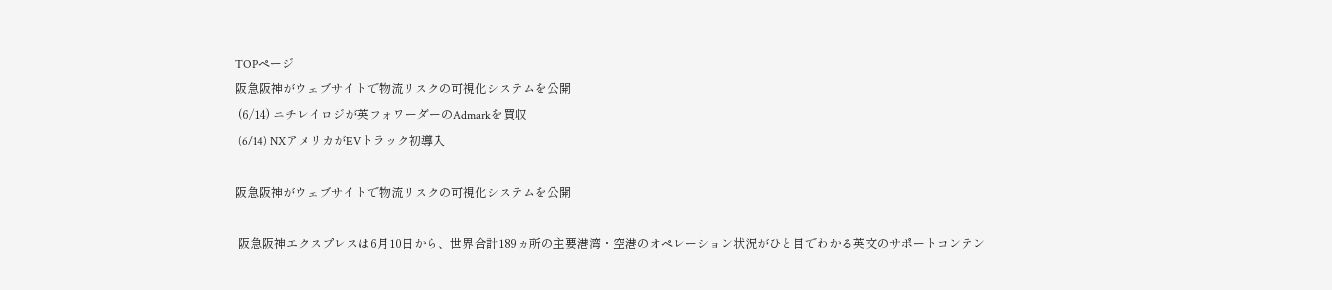TOPページ
阪急阪神がウェブサイトで物流リスクの可視化システムを公開
 (6/14) ニチレイロジが英フォワーダーのAdmarkを買収
 (6/14) NXアメリカがEVトラック初導入

阪急阪神がウェブサイトで物流リスクの可視化システムを公開

 阪急阪神エクスプレスは6月10日から、世界合計189ヵ所の主要港湾・空港のオペレーション状況がひと目でわかる英文のサポートコンテン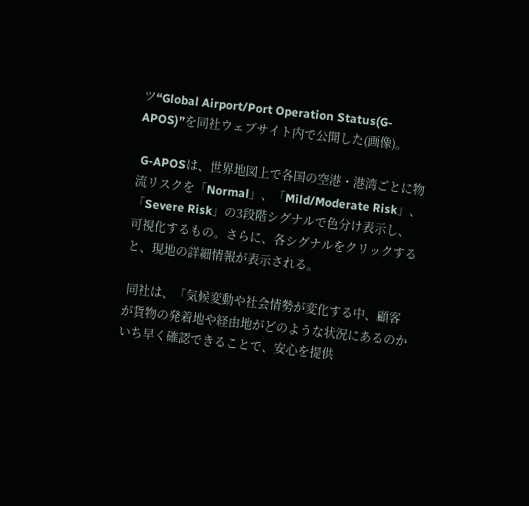ツ“Global Airport/Port Operation Status(G-APOS)”を同社ウェブサイト内で公開した(画像)。

 G-APOSは、世界地図上で各国の空港・港湾ごとに物流リスクを「Normal」、「Mild/Moderate Risk」、「Severe Risk」の3段階シグナルで色分け表示し、可視化するもの。さらに、各シグナルをクリックすると、現地の詳細情報が表示される。

 同社は、「気候変動や社会情勢が変化する中、顧客が貨物の発着地や経由地がどのような状況にあるのかいち早く確認できることで、安心を提供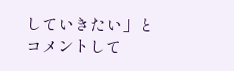していきたい」とコメントして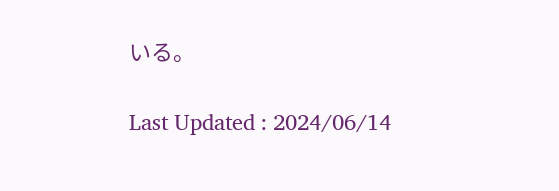いる。

Last Updated : 2024/06/14